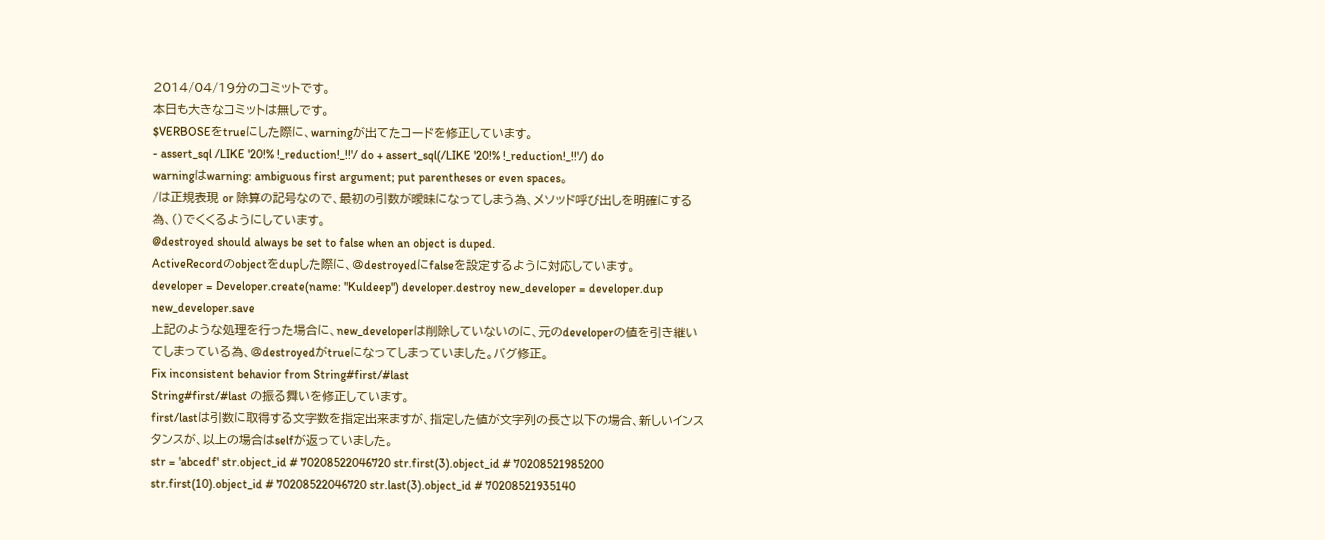2014/04/19分のコミットです。
本日も大きなコミットは無しです。
$VERBOSEをtrueにした際に、warningが出てたコードを修正しています。
- assert_sql /LIKE '20!% !_reduction!_!!'/ do + assert_sql(/LIKE '20!% !_reduction!_!!'/) do
warningはwarning: ambiguous first argument; put parentheses or even spaces。
/は正規表現 or 除算の記号なので、最初の引数が曖昧になってしまう為、メソッド呼び出しを明確にする為、()でくくるようにしています。
@destroyed should always be set to false when an object is duped.
ActiveRecordのobjectをdupした際に、@destroyedにfalseを設定するように対応しています。
developer = Developer.create(name: "Kuldeep") developer.destroy new_developer = developer.dup new_developer.save
上記のような処理を行った場合に、new_developerは削除していないのに、元のdeveloperの値を引き継いてしまっている為、@destroyedがtrueになってしまっていました。バグ修正。
Fix inconsistent behavior from String#first/#last
String#first/#last の振る舞いを修正しています。
first/lastは引数に取得する文字数を指定出来ますが、指定した値が文字列の長さ以下の場合、新しいインスタンスが、以上の場合はselfが返っていました。
str = 'abcedf' str.object_id # 70208522046720 str.first(3).object_id # 70208521985200 str.first(10).object_id # 70208522046720 str.last(3).object_id # 70208521935140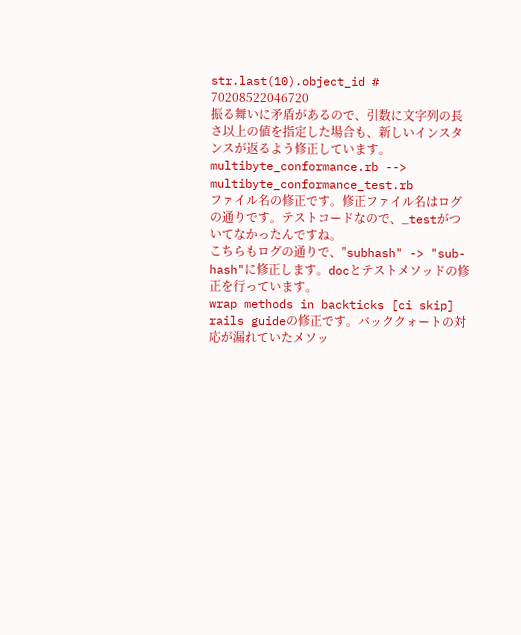str.last(10).object_id # 70208522046720
振る舞いに矛盾があるので、引数に文字列の長さ以上の値を指定した場合も、新しいインスタンスが返るよう修正しています。
multibyte_conformance.rb --> multibyte_conformance_test.rb
ファイル名の修正です。修正ファイル名はログの通りです。テストコードなので、_testがついてなかったんですね。
こちらもログの通りで、"subhash" -> "sub-hash"に修正します。docとテストメソッドの修正を行っています。
wrap methods in backticks [ci skip]
rails guideの修正です。バッククォートの対応が漏れていたメソッ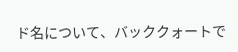ド名について、バッククォートで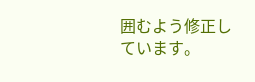囲むよう修正しています。